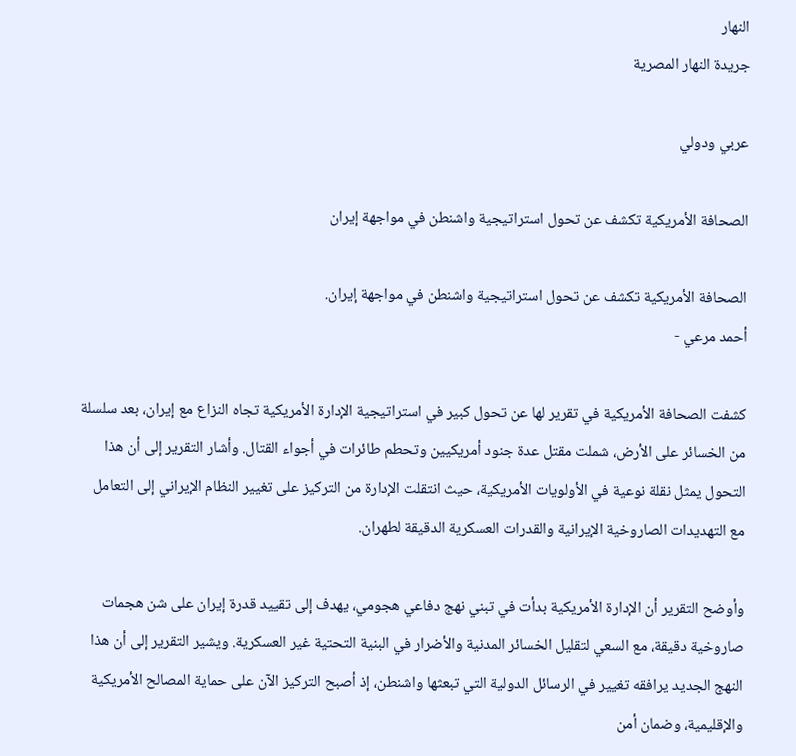النهار
جريدة النهار المصرية

عربي ودولي

الصحافة الأمريكية تكشف عن تحول استراتيجية واشنطن في مواجهة إيران

الصحافة الأمريكية تكشف عن تحول استراتيجية واشنطن في مواجهة إيران.
أحمد مرعي -

كشفت الصحافة الأمريكية في تقرير لها عن تحول كبير في استراتيجية الإدارة الأمريكية تجاه النزاع مع إيران، بعد سلسلة من الخسائر على الأرض، شملت مقتل عدة جنود أمريكيين وتحطم طائرات في أجواء القتال. وأشار التقرير إلى أن هذا التحول يمثل نقلة نوعية في الأولويات الأمريكية، حيث انتقلت الإدارة من التركيز على تغيير النظام الإيراني إلى التعامل مع التهديدات الصاروخية الإيرانية والقدرات العسكرية الدقيقة لطهران.

وأوضح التقرير أن الإدارة الأمريكية بدأت في تبني نهج دفاعي هجومي، يهدف إلى تقييد قدرة إيران على شن هجمات صاروخية دقيقة، مع السعي لتقليل الخسائر المدنية والأضرار في البنية التحتية غير العسكرية. ويشير التقرير إلى أن هذا النهج الجديد يرافقه تغيير في الرسائل الدولية التي تبعثها واشنطن، إذ أصبح التركيز الآن على حماية المصالح الأمريكية والإقليمية، وضمان أمن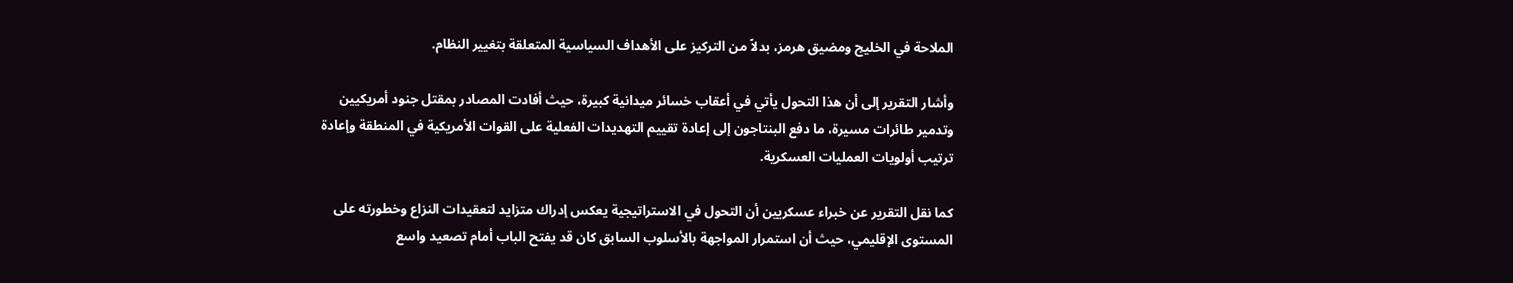الملاحة في الخليج ومضيق هرمز، بدلاً من التركيز على الأهداف السياسية المتعلقة بتغيير النظام.

وأشار التقرير إلى أن هذا التحول يأتي في أعقاب خسائر ميدانية كبيرة، حيث أفادت المصادر بمقتل جنود أمريكيين وتدمير طائرات مسيرة، ما دفع البنتاجون إلى إعادة تقييم التهديدات الفعلية على القوات الأمريكية في المنطقة وإعادة ترتيب أولويات العمليات العسكرية.

كما نقل التقرير عن خبراء عسكريين أن التحول في الاستراتيجية يعكس إدراك متزايد لتعقيدات النزاع وخطورته على المستوى الإقليمي، حيث أن استمرار المواجهة بالأسلوب السابق كان قد يفتح الباب أمام تصعيد واسع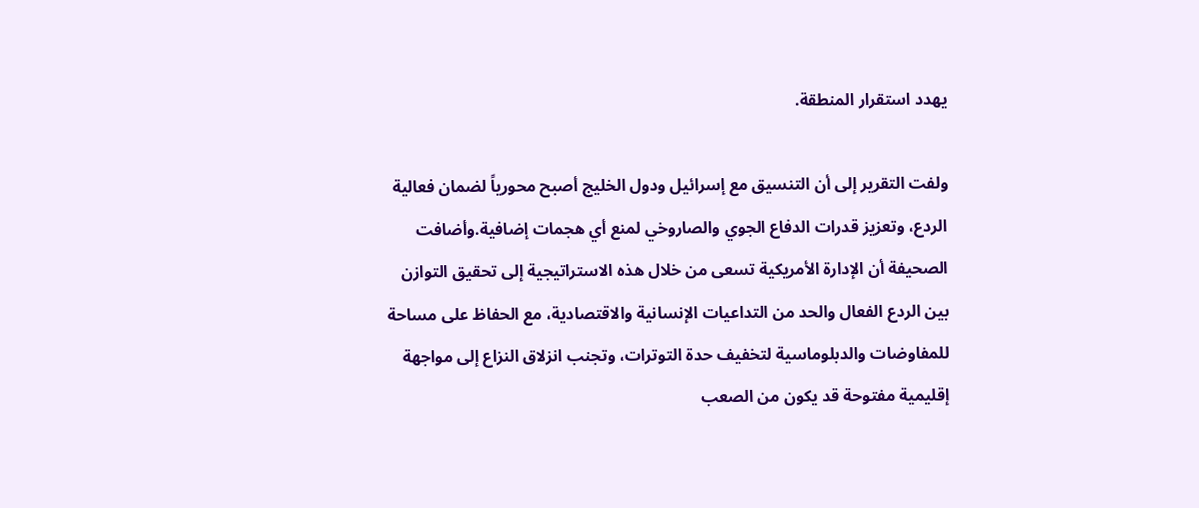يهدد استقرار المنطقة.

ولفت التقرير إلى أن التنسيق مع إسرائيل ودول الخليج أصبح محورياً لضمان فعالية الردع، وتعزيز قدرات الدفاع الجوي والصاروخي لمنع أي هجمات إضافية.وأضافت الصحيفة أن الإدارة الأمريكية تسعى من خلال هذه الاستراتيجية إلى تحقيق التوازن بين الردع الفعال والحد من التداعيات الإنسانية والاقتصادية، مع الحفاظ على مساحة للمفاوضات والدبلوماسية لتخفيف حدة التوترات، وتجنب انزلاق النزاع إلى مواجهة إقليمية مفتوحة قد يكون من الصعب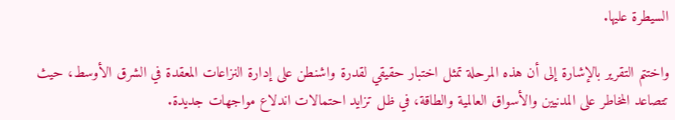السيطرة عليها.

واختتم التقرير بالإشارة إلى أن هذه المرحلة تمثل اختبار حقيقي لقدرة واشنطن على إدارة النزاعات المعقدة في الشرق الأوسط، حيث تتصاعد المخاطر على المدنيين والأسواق العالمية والطاقة، في ظل تزايد احتمالات اندلاع مواجهات جديدة.